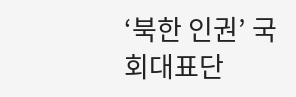‘북한 인권’ 국회대표단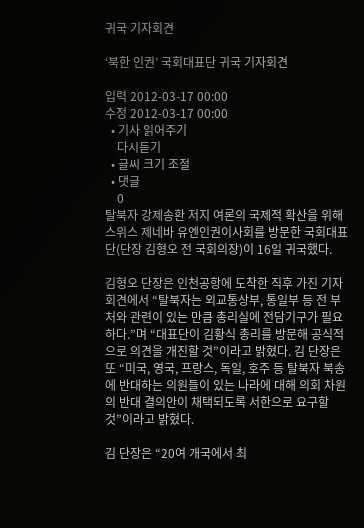귀국 기자회견

‘북한 인권’ 국회대표단 귀국 기자회견

입력 2012-03-17 00:00
수정 2012-03-17 00:00
  • 기사 읽어주기
    다시듣기
  • 글씨 크기 조절
  • 댓글
    0
탈북자 강제송환 저지 여론의 국제적 확산을 위해 스위스 제네바 유엔인권이사회를 방문한 국회대표단(단장 김형오 전 국회의장)이 16일 귀국했다.

김형오 단장은 인천공항에 도착한 직후 가진 기자회견에서 “탈북자는 외교통상부, 통일부 등 전 부처와 관련이 있는 만큼 총리실에 전담기구가 필요하다.”며 “대표단이 김황식 총리를 방문해 공식적으로 의견을 개진할 것”이라고 밝혔다. 김 단장은 또 “미국, 영국, 프랑스, 독일, 호주 등 탈북자 북송에 반대하는 의원들이 있는 나라에 대해 의회 차원의 반대 결의안이 채택되도록 서한으로 요구할 것”이라고 밝혔다.

김 단장은 “20여 개국에서 최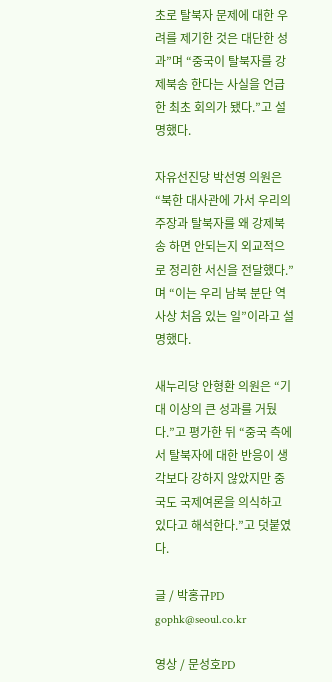초로 탈북자 문제에 대한 우려를 제기한 것은 대단한 성과”며 “중국이 탈북자를 강제북송 한다는 사실을 언급한 최초 회의가 됐다.”고 설명했다.

자유선진당 박선영 의원은 “북한 대사관에 가서 우리의 주장과 탈북자를 왜 강제북송 하면 안되는지 외교적으로 정리한 서신을 전달했다.”며 “이는 우리 남북 분단 역사상 처음 있는 일”이라고 설명했다.

새누리당 안형환 의원은 “기대 이상의 큰 성과를 거뒀다.”고 평가한 뒤 “중국 측에서 탈북자에 대한 반응이 생각보다 강하지 않았지만 중국도 국제여론을 의식하고 있다고 해석한다.”고 덧붙였다.

글 / 박홍규PD gophk@seoul.co.kr

영상 / 문성호PD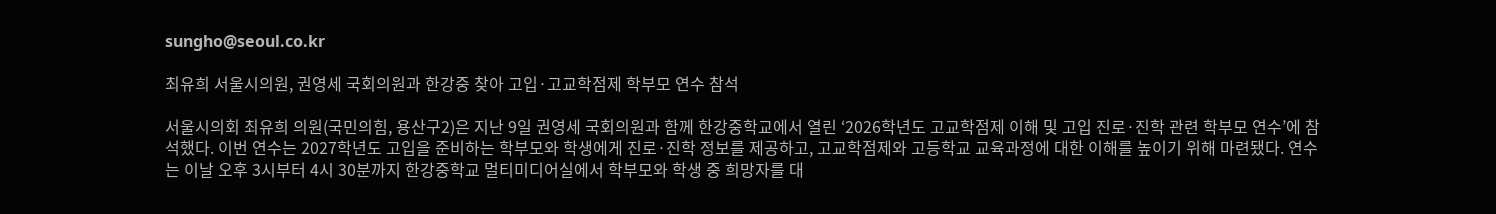sungho@seoul.co.kr

최유희 서울시의원, 권영세 국회의원과 한강중 찾아 고입·고교학점제 학부모 연수 참석

서울시의회 최유희 의원(국민의힘, 용산구2)은 지난 9일 권영세 국회의원과 함께 한강중학교에서 열린 ‘2026학년도 고교학점제 이해 및 고입 진로·진학 관련 학부모 연수’에 참석했다. 이번 연수는 2027학년도 고입을 준비하는 학부모와 학생에게 진로·진학 정보를 제공하고, 고교학점제와 고등학교 교육과정에 대한 이해를 높이기 위해 마련됐다. 연수는 이날 오후 3시부터 4시 30분까지 한강중학교 멀티미디어실에서 학부모와 학생 중 희망자를 대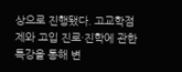상으로 진행됐다. 고교학점제와 고입 진로·진학에 관한 특강을 통해 변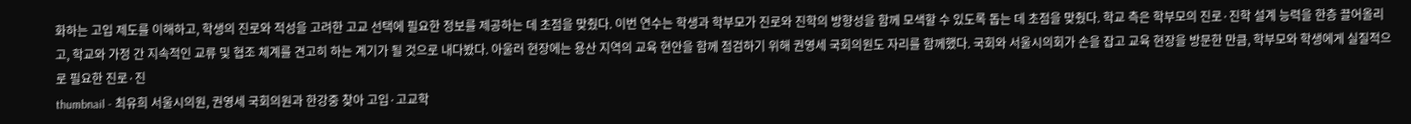화하는 고입 제도를 이해하고, 학생의 진로와 적성을 고려한 고교 선택에 필요한 정보를 제공하는 데 초점을 맞췄다. 이번 연수는 학생과 학부모가 진로와 진학의 방향성을 함께 모색할 수 있도록 돕는 데 초점을 맞췄다. 학교 측은 학부모의 진로·진학 설계 능력을 한층 끌어올리고, 학교와 가정 간 지속적인 교류 및 협조 체계를 견고히 하는 계기가 될 것으로 내다봤다. 아울러 현장에는 용산 지역의 교육 현안을 함께 점검하기 위해 권영세 국회의원도 자리를 함께했다. 국회와 서울시의회가 손을 잡고 교육 현장을 방문한 만큼, 학부모와 학생에게 실질적으로 필요한 진로·진
thumbnail - 최유희 서울시의원, 권영세 국회의원과 한강중 찾아 고입·고교학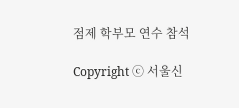점제 학부모 연수 참석

Copyright ⓒ 서울신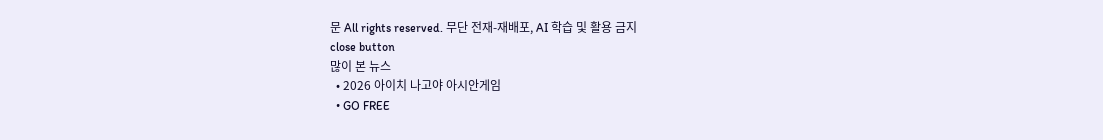문 All rights reserved. 무단 전재-재배포, AI 학습 및 활용 금지
close button
많이 본 뉴스
  • 2026 아이치 나고야 아시안게임
  • GO FREE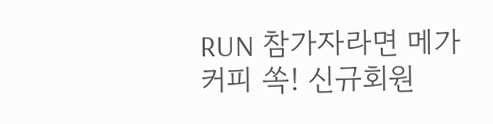RUN 참가자라면 메가커피 쏙! 신규회원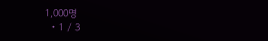1,000명
  • 1 / 3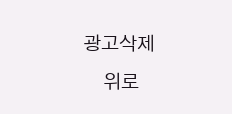광고삭제
    위로